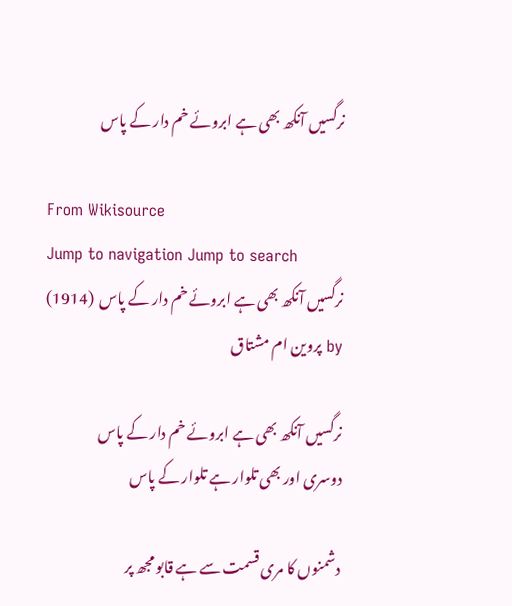نرگسیں آنکھ بھی ہے ابروئے خم دار کے پاس

From Wikisource
Jump to navigation Jump to search
نرگسیں آنکھ بھی ہے ابروئے خم دار کے پاس  (1914)
by پروین ام مشتاق

نرگسیں آنکھ بھی ہے ابروئے خم دار کے پاس
دوسری اور بھی تلوار ہے تلوار کے پاس

دشمنوں کا مری قسمت سے ہے قابو مجھ پر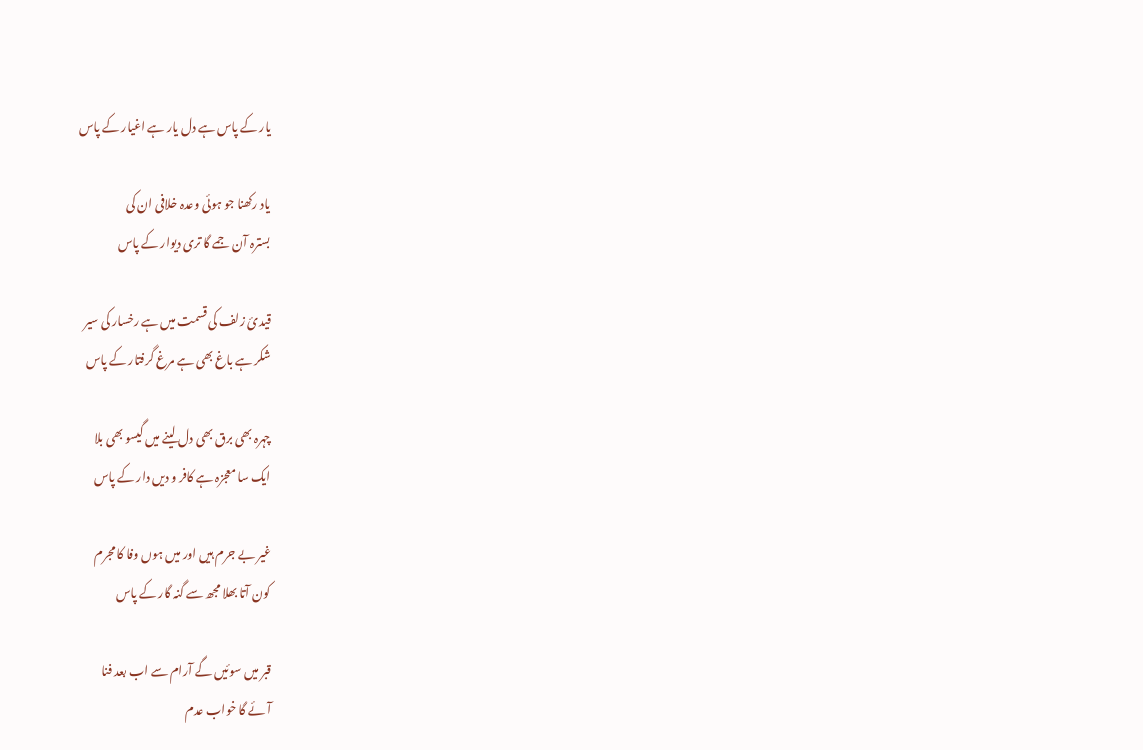یار کے پاس ہے دل یار ہے اغیار کے پاس

یاد رکھنا جو ہوئی وعدہ خلافی ان کی
بسترہ آن جمے گا تری دیوار کے پاس

قیدیٔ زلف کی قسمت میں ہے رخسار کی سیر
شکر ہے باغ بھی ہے مرغ گرفتار کے پاس

چہرہ بھی برق بھی دل لینے میں گیسو بھی بلا
ایک سا معجزہ ہے کافر و دیں دار کے پاس

غیر بے جرم ہیں اور میں ہوں وفا کا مجرم
کون آتا بھلا مجھ سے گنہ گار کے پاس

قبر میں سوئیں گے آرام سے اب بعد فنا
آئے گا خواب عدم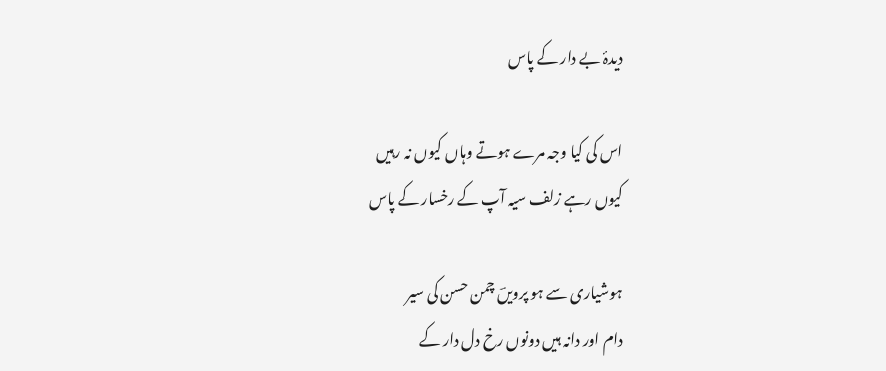دیدۂ بے دار کے پاس

اس کی کیا وجہ مرے ہوتے وہاں کیوں نہ رہیں
کیوں رہے زلف سیہ آپ کے رخسار کے پاس

ہوشیاری سے ہو پرویںؔ چمن حسن کی سیر
دام اور دانہ ہیں دونوں رخ دل دار کے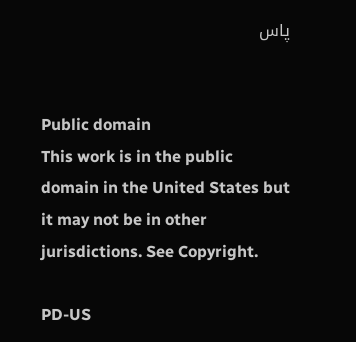پاس


Public domain
This work is in the public domain in the United States but it may not be in other jurisdictions. See Copyright.

PD-US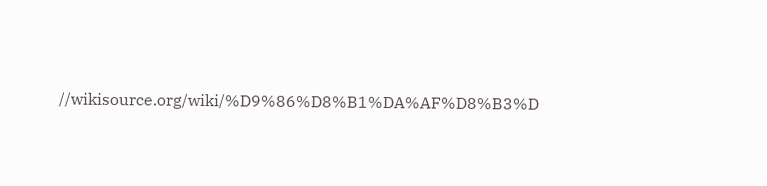//wikisource.org/wiki/%D9%86%D8%B1%DA%AF%D8%B3%D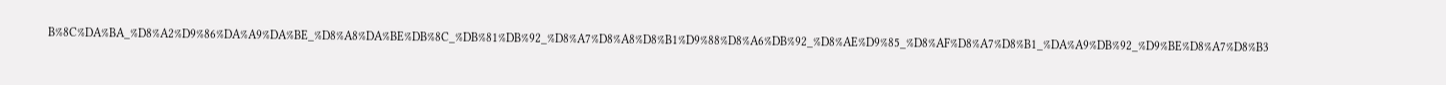B%8C%DA%BA_%D8%A2%D9%86%DA%A9%DA%BE_%D8%A8%DA%BE%DB%8C_%DB%81%DB%92_%D8%A7%D8%A8%D8%B1%D9%88%D8%A6%DB%92_%D8%AE%D9%85_%D8%AF%D8%A7%D8%B1_%DA%A9%DB%92_%D9%BE%D8%A7%D8%B3